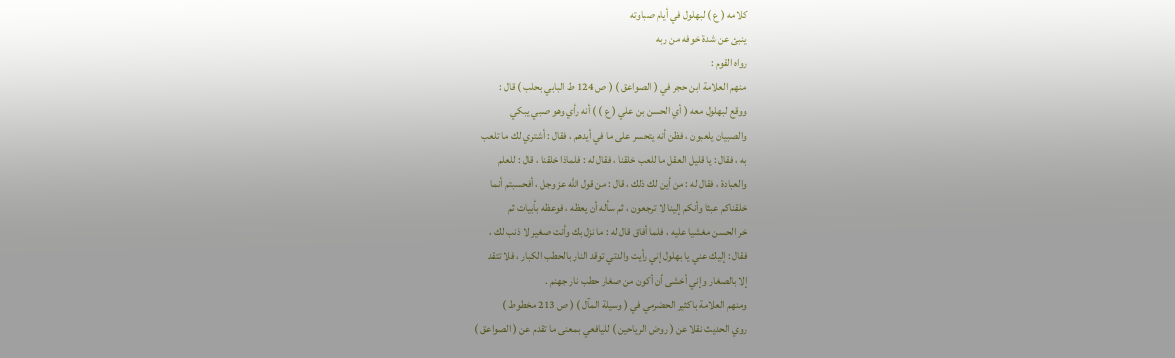كلامه ( ع ) لبهلول في أيام صباوته
ينبئ عن شدة خوفه من ربه
رواه القوم :
منهم العلامة ابن حجر في ( الصواعق ) ( ص 124 ط البابي بحلب ) قال :
ووقع لبهلول معه ( أي الحسن بن علي ( ع ) ) أنه رأي وهو صبي يبكي
والصبيان يلعبون ، فظن أنه يتحسر على ما في أيدهم ، فقال : أشتري لك ما تلعب
به ، فقال : يا قليل العقل ما للعب خلقنا ، فقال له : فلماذا خلقنا ، قال : للعلم
والعبادة ، فقال له : من أين لك ذلك ، قال : من قول الله عز وجل ، أفحسبتم أنما
خلقناكم عبثا وأنكم إلينا لا ترجعون ، ثم سأله أن يعظه ، فوعظه بأبيات ثم
خر الحسن مغشيا عليه ، فلما أفاق قال له : ما نزل بك وأنت صغير لا ذنب لك ،
فقال : إليك عني يا بهلول إني رأيت والدتي توقد النار بالحطب الكبار ، فلا تتقد
إلا بالصغار وإني أخشى أن أكون من صغار حطب نار جهنم .
ومنهم العلامة باكثير الحضرمي في ( وسيلة المآل ) ( ص 213 مخطوط )
روي الحديث نقلا عن ( روض الرياحين ) لليافعي بمعنى ما تقدم عن ( الصواعق )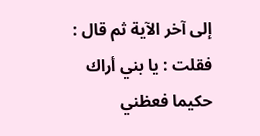إلى آخر الآية ثم قال :
فقلت : يا بني أراك حكيما فعظني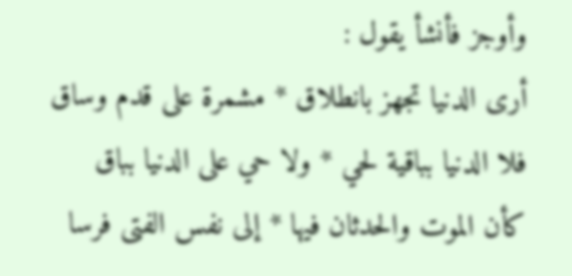وأوجز فأنشأ يقول :
أرى الدنيا تجهز بانطلاق * مشمرة على قدم وساق
فلا الدنيا بباقية لحي * ولا حي على الدنيا بباق
كأن الموت والحدثان فيها * إلى نفس الفتى فرسا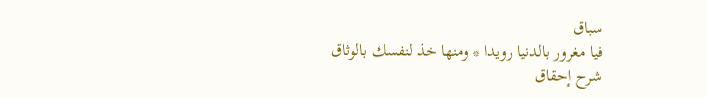سباق
فيا مغرور بالدنيا رويدا * ومنها خذ لنفسك بالوثاق
شرح إحقاق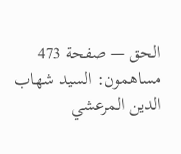الحق — صفحة 473
مساهمون: السيد شهاب الدين المرعشي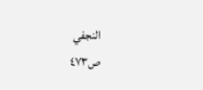النجفي
ص٤٧٣